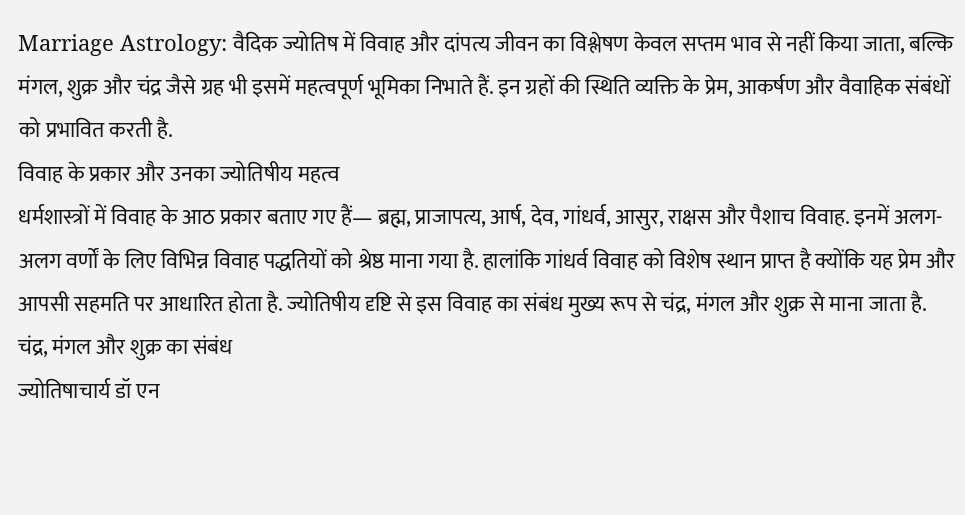Marriage Astrology: वैदिक ज्योतिष में विवाह और दांपत्य जीवन का विश्लेषण केवल सप्तम भाव से नहीं किया जाता, बल्कि मंगल, शुक्र और चंद्र जैसे ग्रह भी इसमें महत्वपूर्ण भूमिका निभाते हैं. इन ग्रहों की स्थिति व्यक्ति के प्रेम, आकर्षण और वैवाहिक संबंधों को प्रभावित करती है.
विवाह के प्रकार और उनका ज्योतिषीय महत्व
धर्मशास्त्रों में विवाह के आठ प्रकार बताए गए हैं— ब्रह्म, प्राजापत्य, आर्ष, देव, गांधर्व, आसुर, राक्षस और पैशाच विवाह. इनमें अलग-अलग वर्णों के लिए विभिन्न विवाह पद्धतियों को श्रेष्ठ माना गया है. हालांकि गांधर्व विवाह को विशेष स्थान प्राप्त है क्योंकि यह प्रेम और आपसी सहमति पर आधारित होता है. ज्योतिषीय दृष्टि से इस विवाह का संबंध मुख्य रूप से चंद्र, मंगल और शुक्र से माना जाता है.
चंद्र, मंगल और शुक्र का संबंध
ज्योतिषाचार्य डॉ एन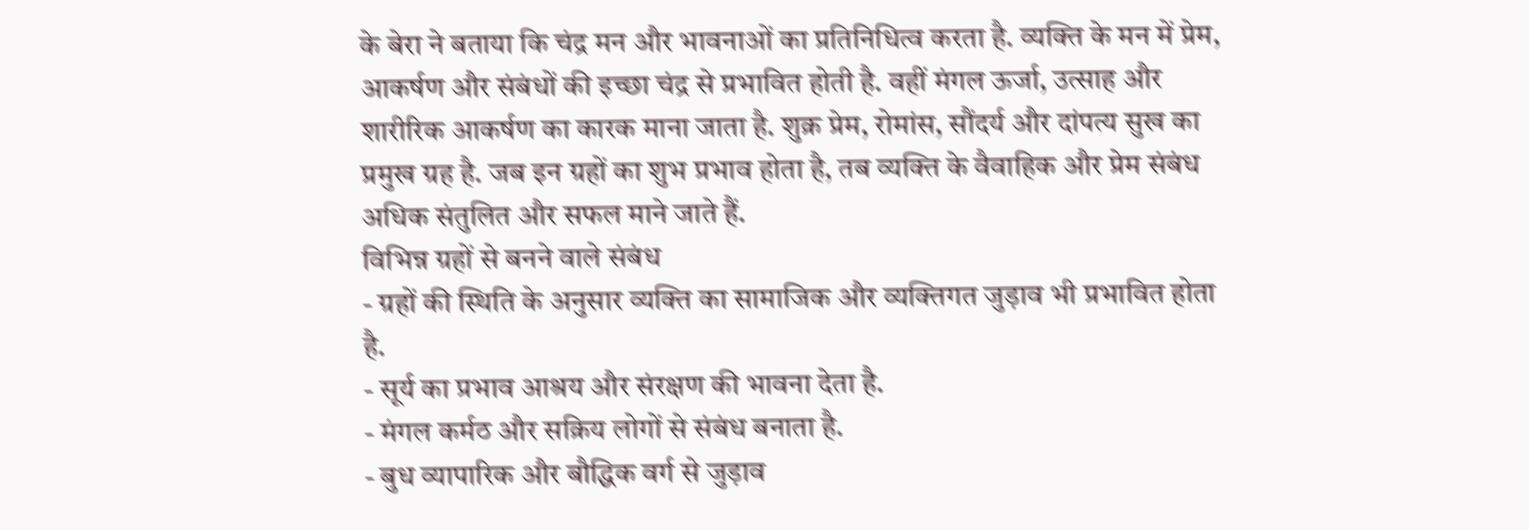के बेरा ने बताया कि चंद्र मन और भावनाओं का प्रतिनिधित्व करता है. व्यक्ति के मन में प्रेम, आकर्षण और संबंधों की इच्छा चंद्र से प्रभावित होती है. वहीं मंगल ऊर्जा, उत्साह और शारीरिक आकर्षण का कारक माना जाता है. शुक्र प्रेम, रोमांस, सौंदर्य और दांपत्य सुख का प्रमुख ग्रह है. जब इन ग्रहों का शुभ प्रभाव होता है, तब व्यक्ति के वैवाहिक और प्रेम संबंध अधिक संतुलित और सफल माने जाते हैं.
विभिन्न ग्रहों से बनने वाले संबंध
- ग्रहों की स्थिति के अनुसार व्यक्ति का सामाजिक और व्यक्तिगत जुड़ाव भी प्रभावित होता है.
- सूर्य का प्रभाव आश्रय और संरक्षण की भावना देता है.
- मंगल कर्मठ और सक्रिय लोगों से संबंध बनाता है.
- बुध व्यापारिक और बौद्धिक वर्ग से जुड़ाव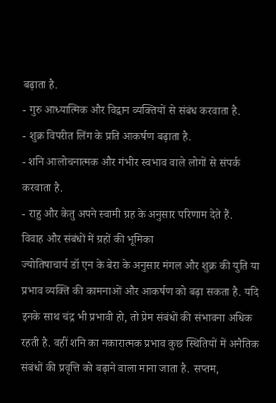बढ़ाता है.
- गुरु आध्यात्मिक और विद्वान व्यक्तियों से संबंध करवाता है.
- शुक्र विपरीत लिंग के प्रति आकर्षण बढ़ाता है.
- शनि आलोचनात्मक और गंभीर स्वभाव वाले लोगों से संपर्क करवाता है.
- राहु और केतु अपने स्वामी ग्रह के अनुसार परिणाम देते हैं.
विवाह और संबंधों में ग्रहों की भूमिका
ज्योतिषाचार्य डॉ एन के बेरा के अनुसार मंगल और शुक्र की युति या प्रभाव व्यक्ति की कामनाओं और आकर्षण को बढ़ा सकता है. यदि इनके साथ चंद्र भी प्रभावी हो, तो प्रेम संबंधों की संभावना अधिक रहती है. वहीं शनि का नकारात्मक प्रभाव कुछ स्थितियों में अनैतिक संबंधों की प्रवृत्ति को बढ़ाने वाला माना जाता है. सप्तम,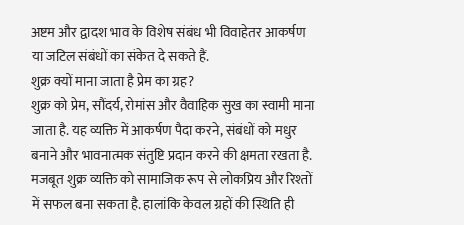अष्टम और द्वादश भाव के विशेष संबंध भी विवाहेतर आकर्षण या जटिल संबंधों का संकेत दे सकते हैं.
शुक्र क्यों माना जाता है प्रेम का ग्रह?
शुक्र को प्रेम, सौंदर्य, रोमांस और वैवाहिक सुख का स्वामी माना जाता है. यह व्यक्ति में आकर्षण पैदा करने, संबंधों को मधुर बनाने और भावनात्मक संतुष्टि प्रदान करने की क्षमता रखता है. मजबूत शुक्र व्यक्ति को सामाजिक रूप से लोकप्रिय और रिश्तों में सफल बना सकता है. हालांकि केवल ग्रहों की स्थिति ही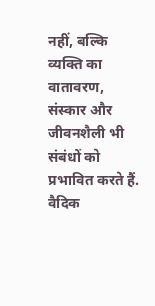नहीं, बल्कि व्यक्ति का वातावरण, संस्कार और जीवनशैली भी संबंधों को प्रभावित करते हैं.
वैदिक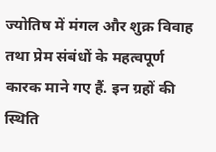ज्योतिष में मंगल और शुक्र विवाह तथा प्रेम संबंधों के महत्वपूर्ण कारक माने गए हैं. इन ग्रहों की स्थिति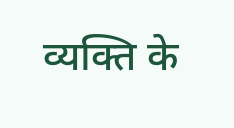व्यक्ति के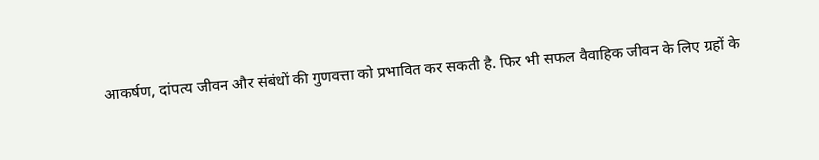आकर्षण, दांपत्य जीवन और संबंधों की गुणवत्ता को प्रभावित कर सकती है. फिर भी सफल वैवाहिक जीवन के लिए ग्रहों के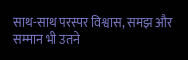साथ-साथ परस्पर विश्वास, समझ और सम्मान भी उतने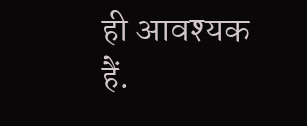ही आवश्यक हैं.